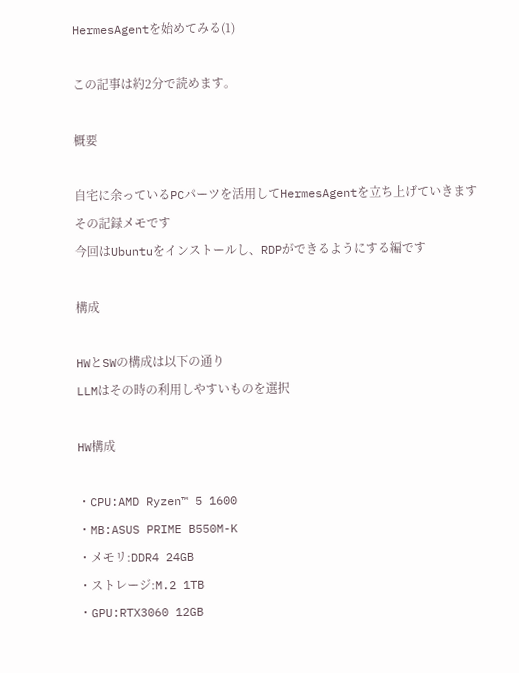HermesAgentを始めてみる(1)

この記事は約2分で読めます。

概要

自宅に余っているPCパーツを活用してHermesAgentを立ち上げていきます
その記録メモです
今回はUbuntuをインストールし、RDPができるようにする編です

構成

HWとSWの構成は以下の通り
LLMはその時の利用しやすいものを選択

HW構成

・CPU:AMD Ryzen™ 5 1600
・MB:ASUS PRIME B550M-K
・メモリ:DDR4 24GB
・ストレージ:M.2 1TB
・GPU:RTX3060 12GB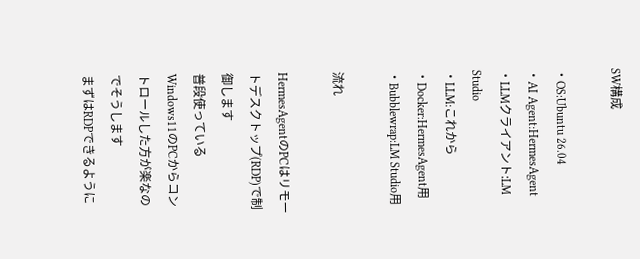SW構成

・OS:Ubuntu 26.04
・AI Agent:HermesAgent
・LLMクライアント:LM Studio
・LLM:これから
・Docker:HermesAgent用
・Bubblewrap:LM Studio用

流れ

HermesAgentのPCはリモートデスクトップ(RDP)で制御します
普段使っているWindows11のPCからコントロールした方が楽なのでそうします
まずはRDPできるように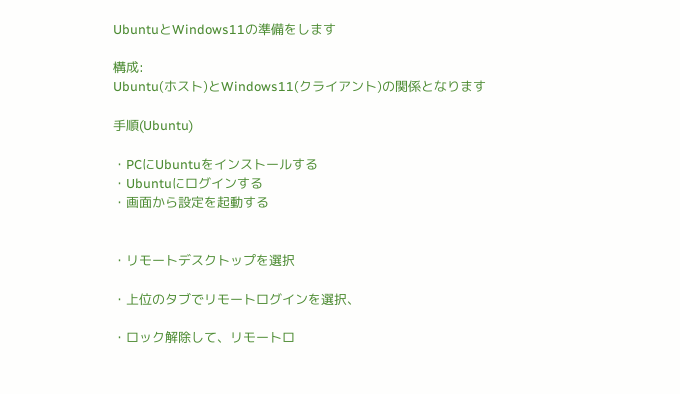UbuntuとWindows11の準備をします

構成:
Ubuntu(ホスト)とWindows11(クライアント)の関係となります

手順(Ubuntu)

・PCにUbuntuをインストールする
・Ubuntuにログインする
・画面から設定を起動する


・リモートデスクトップを選択

・上位のタブでリモートログインを選択、

・ロック解除して、リモートロ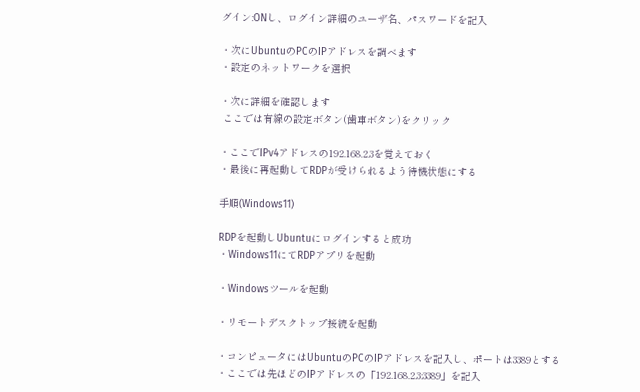グイン:ONし、ログイン詳細のユーザ名、パスワードを記入

・次にUbuntuのPCのIPアドレスを調べます
・設定のネットワークを選択

・次に詳細を確認します
 ここでは有線の設定ボタン(歯車ボタン)をクリック

・ここでIPv4アドレスの192.168.2.3を覚えておく
・最後に再起動してRDPが受けられるよう待機状態にする

手順(Windows11)

RDPを起動しUbuntuにログインすると成功
・Windows11にてRDPアプリを起動

・Windowsツールを起動

・リモートデスクトップ接続を起動

・コンピュータにはUbuntuのPCのIPアドレスを記入し、ポートは3389とする
・ここでは先ほどのIPアドレスの「192.168.2.3:3389」を記入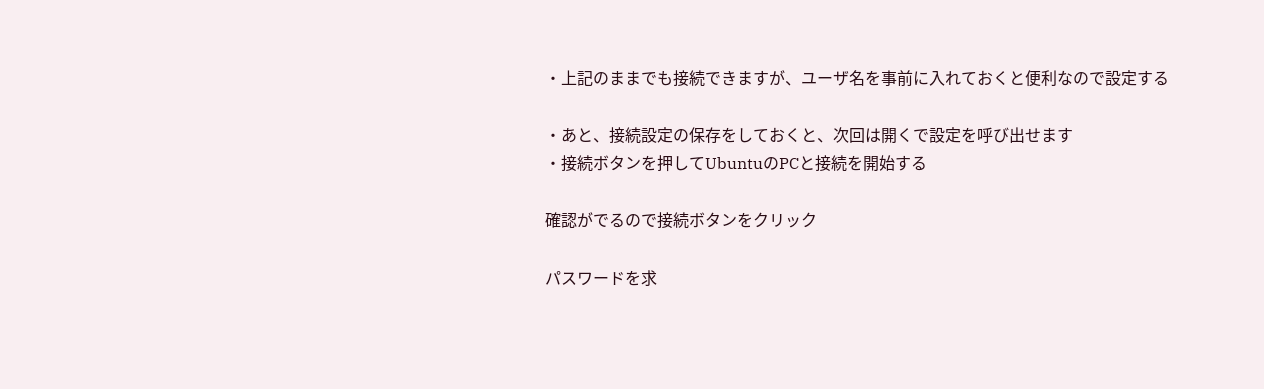・上記のままでも接続できますが、ユーザ名を事前に入れておくと便利なので設定する

・あと、接続設定の保存をしておくと、次回は開くで設定を呼び出せます
・接続ボタンを押してUbuntuのPCと接続を開始する

確認がでるので接続ボタンをクリック

パスワードを求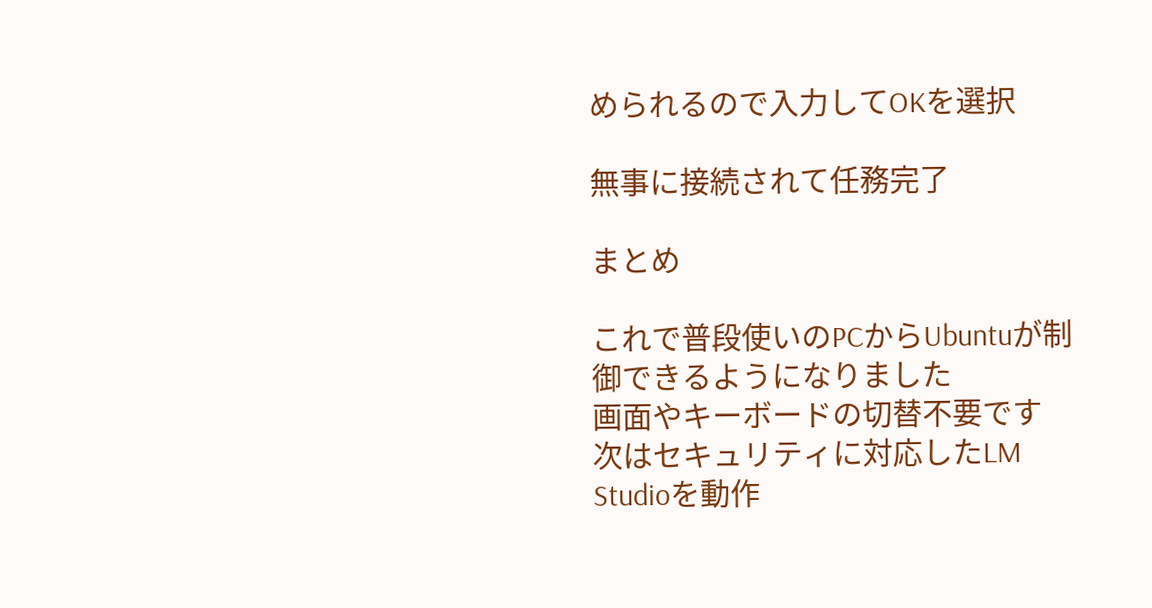められるので入力してOKを選択

無事に接続されて任務完了

まとめ

これで普段使いのPCからUbuntuが制御できるようになりました
画面やキーボードの切替不要です
次はセキュリティに対応したLM Studioを動作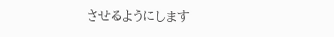させるようにします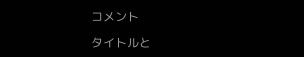コメント

タイトルと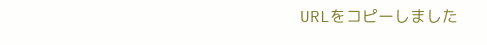URLをコピーしました